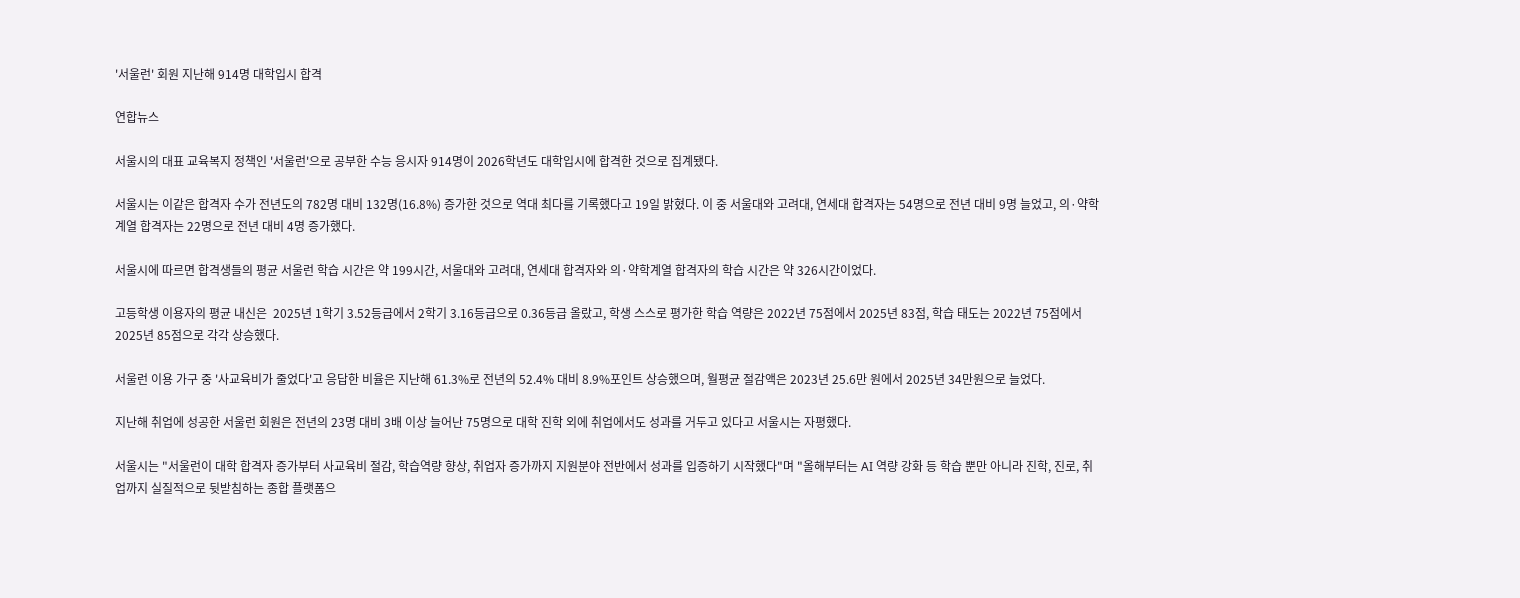'서울런' 회원 지난해 914명 대학입시 합격

연합뉴스

서울시의 대표 교육복지 정책인 '서울런'으로 공부한 수능 응시자 914명이 2026학년도 대학입시에 합격한 것으로 집계됐다.

서울시는 이같은 합격자 수가 전년도의 782명 대비 132명(16.8%) 증가한 것으로 역대 최다를 기록했다고 19일 밝혔다. 이 중 서울대와 고려대, 연세대 합격자는 54명으로 전년 대비 9명 늘었고, 의·약학계열 합격자는 22명으로 전년 대비 4명 증가했다.

서울시에 따르면 합격생들의 평균 서울런 학습 시간은 약 199시간, 서울대와 고려대, 연세대 합격자와 의·약학계열 합격자의 학습 시간은 약 326시간이었다.

고등학생 이용자의 평균 내신은  2025년 1학기 3.52등급에서 2학기 3.16등급으로 0.36등급 올랐고, 학생 스스로 평가한 학습 역량은 2022년 75점에서 2025년 83점, 학습 태도는 2022년 75점에서 2025년 85점으로 각각 상승했다.

서울런 이용 가구 중 '사교육비가 줄었다'고 응답한 비율은 지난해 61.3%로 전년의 52.4% 대비 8.9%포인트 상승했으며, 월평균 절감액은 2023년 25.6만 원에서 2025년 34만원으로 늘었다.

지난해 취업에 성공한 서울런 회원은 전년의 23명 대비 3배 이상 늘어난 75명으로 대학 진학 외에 취업에서도 성과를 거두고 있다고 서울시는 자평했다.

서울시는 "서울런이 대학 합격자 증가부터 사교육비 절감, 학습역량 향상, 취업자 증가까지 지원분야 전반에서 성과를 입증하기 시작했다"며 "올해부터는 AI 역량 강화 등 학습 뿐만 아니라 진학, 진로, 취업까지 실질적으로 뒷받침하는 종합 플랫폼으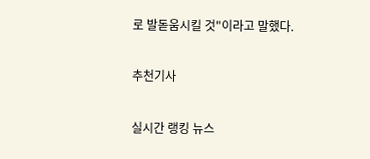로 발돋움시킬 것"이라고 말했다.

추천기사

실시간 랭킹 뉴스